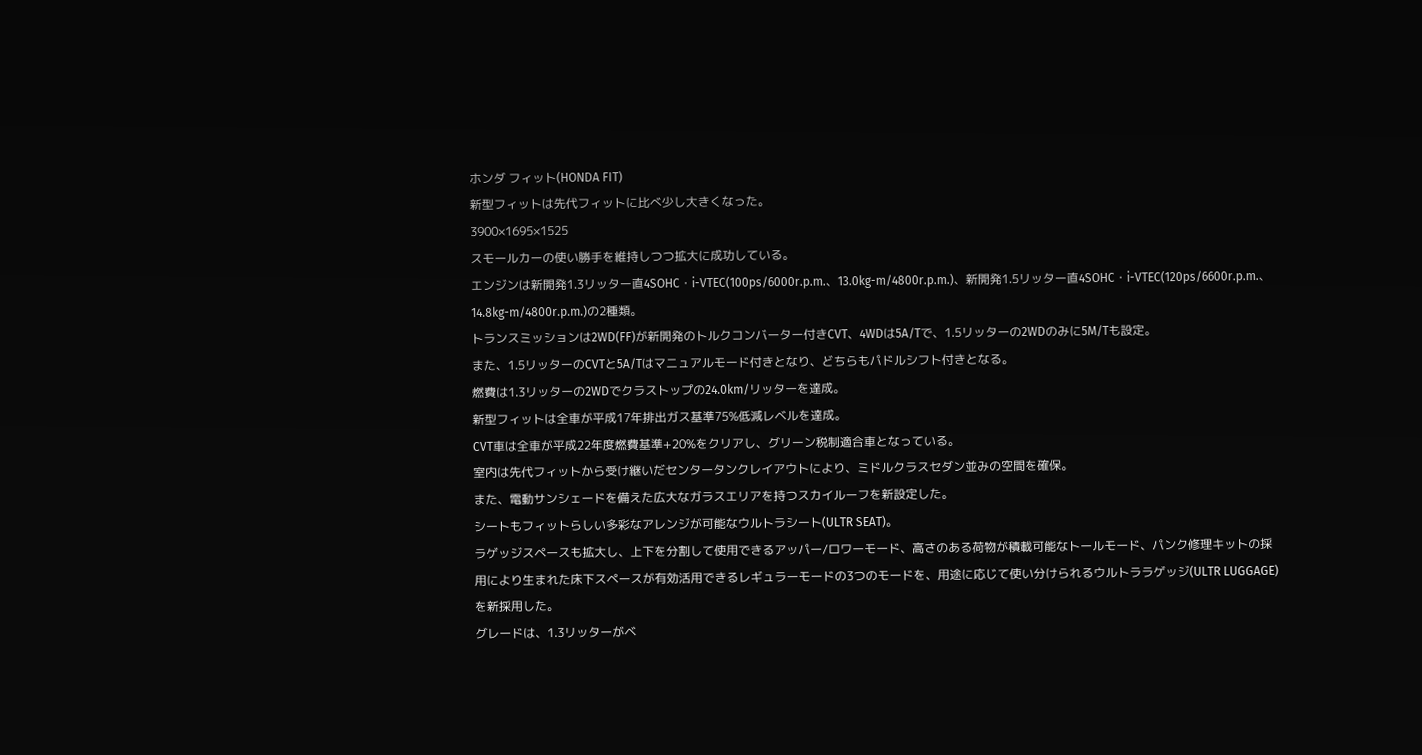ホンダ フィット(HONDA FIT)
新型フィットは先代フィットに比べ少し大きくなった。
3900×1695×1525
スモールカーの使い勝手を維持しつつ拡大に成功している。
エンジンは新開発1.3リッター直4SOHC・i-VTEC(100ps/6000r.p.m.、13.0kg-m/4800r.p.m.)、新開発1.5リッター直4SOHC・i-VTEC(120ps/6600r.p.m.、14.8kg-m/4800r.p.m.)の2種類。
トランスミッションは2WD(FF)が新開発のトルクコンバーター付きCVT、4WDは5A/Tで、1.5リッターの2WDのみに5M/Tも設定。
また、1.5リッターのCVTと5A/Tはマニュアルモード付きとなり、どちらもパドルシフト付きとなる。
燃費は1.3リッターの2WDでクラストップの24.0km/リッターを達成。
新型フィットは全車が平成17年排出ガス基準75%低減レベルを達成。
CVT車は全車が平成22年度燃費基準+20%をクリアし、グリーン税制適合車となっている。
室内は先代フィットから受け継いだセンタータンクレイアウトにより、ミドルクラスセダン並みの空間を確保。
また、電動サンシェードを備えた広大なガラスエリアを持つスカイルーフを新設定した。
シートもフィットらしい多彩なアレンジが可能なウルトラシート(ULTR SEAT)。
ラゲッジスペースも拡大し、上下を分割して使用できるアッパー/ロワーモード、高さのある荷物が積載可能なトールモード、パンク修理キットの採用により生まれた床下スペースが有効活用できるレギュラーモードの3つのモードを、用途に応じて使い分けられるウルトララゲッジ(ULTR LUGGAGE)を新採用した。
グレードは、1.3リッターがベ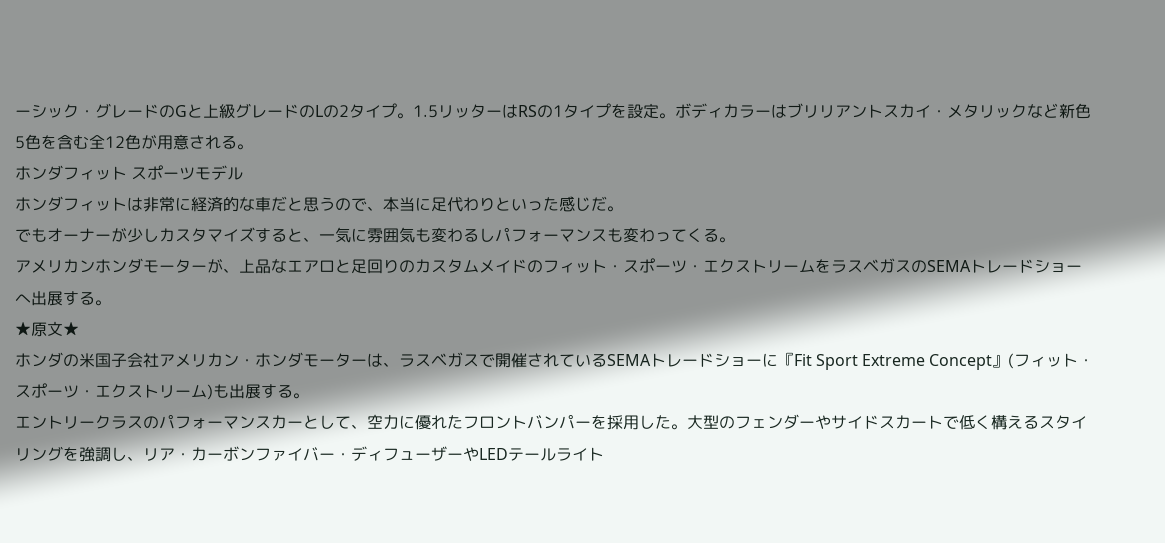ーシック・グレードのGと上級グレードのLの2タイプ。1.5リッターはRSの1タイプを設定。ボディカラーはブリリアントスカイ・メタリックなど新色5色を含む全12色が用意される。
ホンダフィット スポーツモデル
ホンダフィットは非常に経済的な車だと思うので、本当に足代わりといった感じだ。
でもオーナーが少しカスタマイズすると、一気に雰囲気も変わるしパフォーマンスも変わってくる。
アメリカンホンダモーターが、上品なエアロと足回りのカスタムメイドのフィット・スポーツ・エクストリームをラスベガスのSEMAトレードショーへ出展する。
★原文★
ホンダの米国子会社アメリカン・ホンダモーターは、ラスベガスで開催されているSEMAトレードショーに『Fit Sport Extreme Concept』(フィット・スポーツ・エクストリーム)も出展する。
エントリークラスのパフォーマンスカーとして、空力に優れたフロントバンパーを採用した。大型のフェンダーやサイドスカートで低く構えるスタイリングを強調し、リア・カーボンファイバー・ディフューザーやLEDテールライト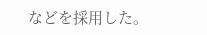などを採用した。